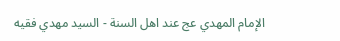الإمام المهدي عج عند اهل السنة - السيد مهدي فقيه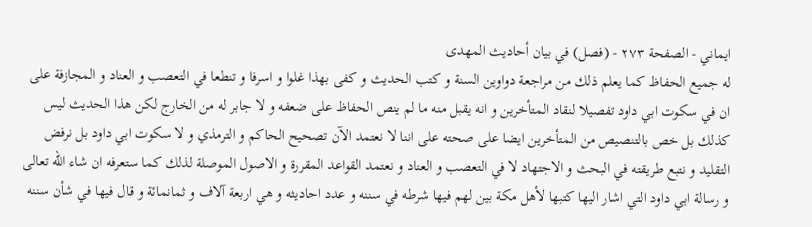ايماني - الصفحة ٢٧٣ - (فصل) في بيان أحاديث المهدى
له جميع الحفاظ كما يعلم ذلك من مراجعة دواوين السنة و كتب الحديث و كفى بهذا غلوا و اسرفا و تنطعا في التعصب و العناد و المجازفة على ان في سكوت ابي داود تفصيلا لنقاد المتأخرين و انه يقبل منه ما لم ينص الحفاظ على ضعفه و لا جابر له من الخارج لكن هذا الحديث ليس كذلك بل خص بالتنصيص من المتأخرين ايضا على صحته على اننا لا نعتمد الآن تصحيح الحاكم و الترمذي و لا سكوت ابي داود بل نرفض التقليد و نتبع طريقته في البحث و الاجتهاد لا في التعصب و العناد و نعتمد القواعد المقررة و الاصول الموصلة لذلك كما ستعرفه ان شاء اللّه تعالى و رسالة ابي داود التي اشار اليها كتبها لأهل مكة بين لهم فيها شرطه في سننه و عدد احاديثه و هي اربعة آلاف و ثمانمائة و قال فيها في شأن سننه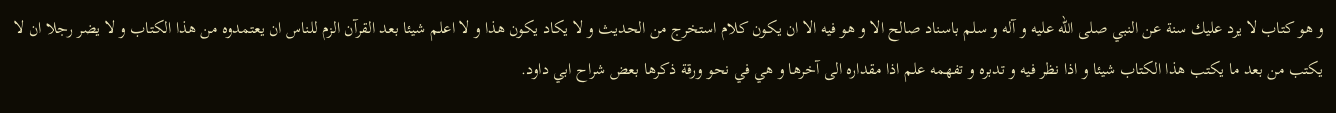و هو كتاب لا يرد عليك سنة عن النبي صلى اللّه عليه و آله و سلم باسناد صالح الا و هو فيه الا ان يكون كلام استخرج من الحديث و لا يكاد يكون هذا و لا اعلم شيئا بعد القرآن الزم للناس ان يعتمدوه من هذا الكتاب و لا يضر رجلا ان لا يكتب من بعد ما يكتب هذا الكتاب شيئا و اذا نظر فيه و تدبره و تفهمه علم اذا مقداره الى آخرها و هي في نحو ورقة ذكرها بعض شراح ابي داود.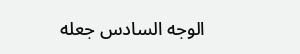الوجه السادس جعله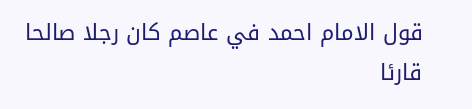قول الامام احمد في عاصم كان رجلا صالحا قارئا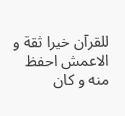للقرآن خيرا ثقة و الاعمش احفظ منه و كان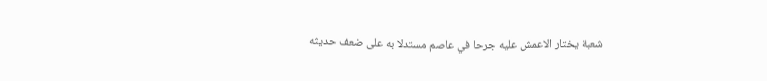شعبة يختار الاعمش عليه جرحا في عاصم مستدلا به على ضعف حديثه